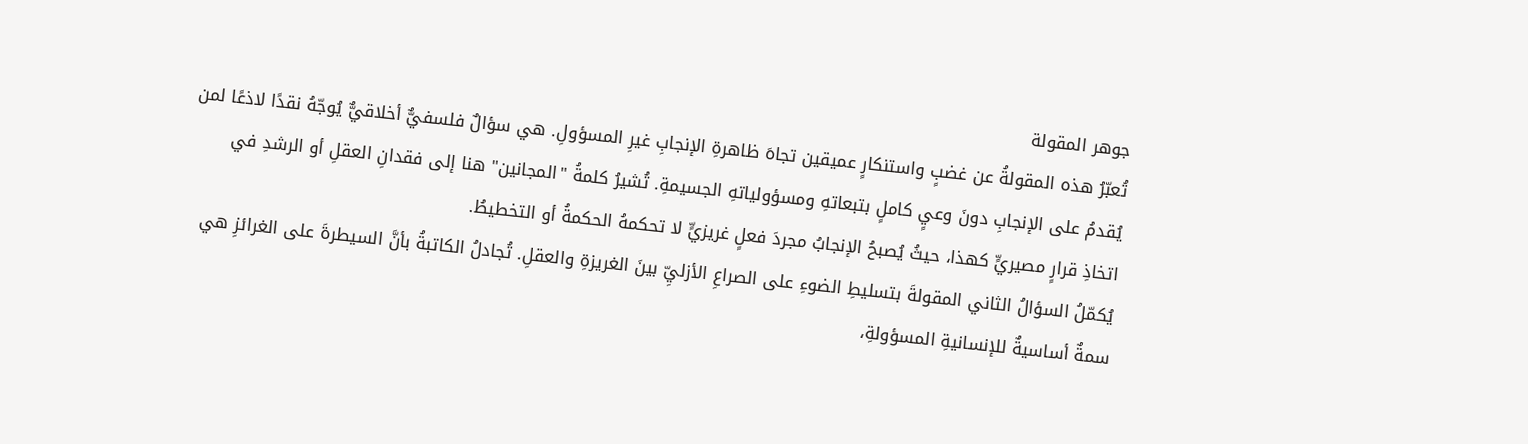جوهر المقولة
تُعبّرُ هذه المقولةُ عن غضبٍ واستنكارٍ عميقين تجاهَ ظاهرةِ الإنجابِ غيرِ المسؤولِ. هي سؤالٌ فلسفيٌّ أخلاقيٌّ يُوجّهُ نقدًا لاذعًا لمن يُقدمُ على الإنجابِ دونَ وعيٍ كاملٍ بتبعاتهِ ومسؤولياتهِ الجسيمةِ. تُشيرُ كلمةُ "المجانين" هنا إلى فقدانِ العقلِ أو الرشدِ في اتخاذِ قرارٍ مصيريٍّ كهذا، حيثُ يُصبحُ الإنجابُ مجردَ فعلٍ غريزيٍّ لا تحكمهُ الحكمةُ أو التخطيطُ.
يُكمّلُ السؤالُ الثاني المقولةَ بتسليطِ الضوءِ على الصراعِ الأزليِّ بينَ الغريزةِ والعقلِ. تُجادلُ الكاتبةُ بأنَّ السيطرةَ على الغرائزِ هي سمةٌ أساسيةٌ للإنسانيةِ المسؤولةِ،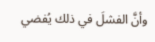وأنَّ الفشلَ في ذلك يُفضي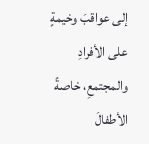إلى عواقبَ وخيمةٍ على الأفرادِ والمجتمعِ، خاصةً الأطفالَ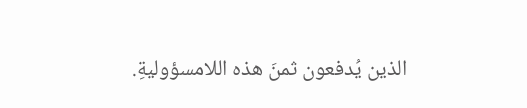الذين يُدفعون ثمنَ هذه اللامسؤوليةِ.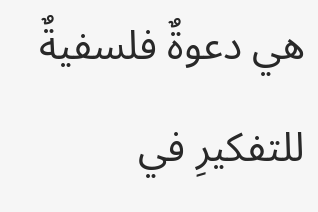هي دعوةٌ فلسفيةٌ للتفكيرِ في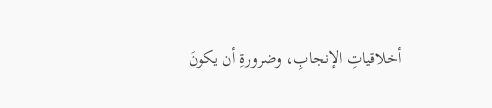أخلاقياتِ الإنجابِ، وضرورةِ أن يكونَ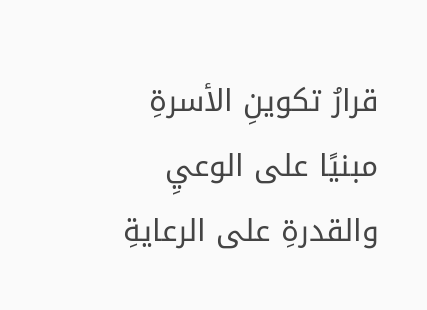قرارُ تكوينِ الأسرةِ مبنيًا على الوعيِ والقدرةِ على الرعايةِ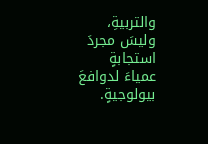والتربيةِ، وليسَ مجردَ استجابةٍ عمياءَ لدوافعَ بيولوجيةٍ.